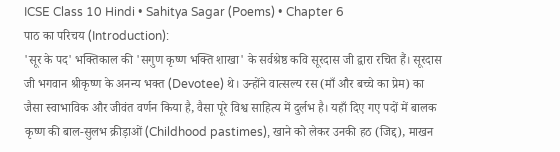ICSE Class 10 Hindi • Sahitya Sagar (Poems) • Chapter 6
पाठ का परिचय (Introduction):
'सूर के पद' भक्तिकाल की 'सगुण कृष्ण भक्ति शाखा' के सर्वश्रेष्ठ कवि सूरदास जी द्वारा रचित हैं। सूरदास जी भगवान श्रीकृष्ण के अनन्य भक्त (Devotee) थे। उन्होंने वात्सल्य रस (माँ और बच्चे का प्रेम) का जैसा स्वाभाविक और जीवंत वर्णन किया है, वैसा पूरे विश्व साहित्य में दुर्लभ है। यहाँ दिए गए पदों में बालक कृष्ण की बाल-सुलभ क्रीड़ाओं (Childhood pastimes), खाने को लेकर उनकी हठ (जिद्द), माखन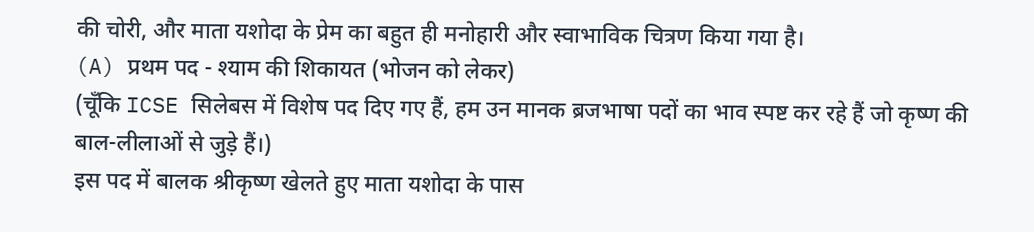की चोरी, और माता यशोदा के प्रेम का बहुत ही मनोहारी और स्वाभाविक चित्रण किया गया है।
(A) प्रथम पद - श्याम की शिकायत (भोजन को लेकर)
(चूँकि ICSE सिलेबस में विशेष पद दिए गए हैं, हम उन मानक ब्रजभाषा पदों का भाव स्पष्ट कर रहे हैं जो कृष्ण की बाल-लीलाओं से जुड़े हैं।)
इस पद में बालक श्रीकृष्ण खेलते हुए माता यशोदा के पास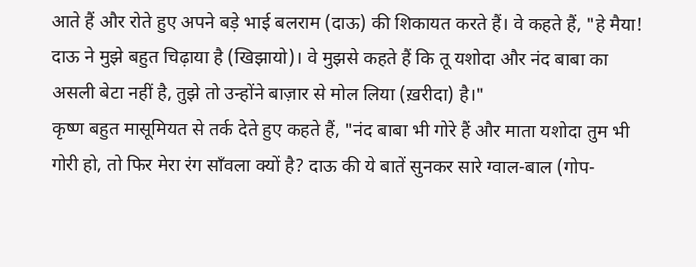आते हैं और रोते हुए अपने बड़े भाई बलराम (दाऊ) की शिकायत करते हैं। वे कहते हैं, "हे मैया! दाऊ ने मुझे बहुत चिढ़ाया है (खिझायो)। वे मुझसे कहते हैं कि तू यशोदा और नंद बाबा का असली बेटा नहीं है, तुझे तो उन्होंने बाज़ार से मोल लिया (ख़रीदा) है।"
कृष्ण बहुत मासूमियत से तर्क देते हुए कहते हैं, "नंद बाबा भी गोरे हैं और माता यशोदा तुम भी गोरी हो, तो फिर मेरा रंग साँवला क्यों है? दाऊ की ये बातें सुनकर सारे ग्वाल-बाल (गोप-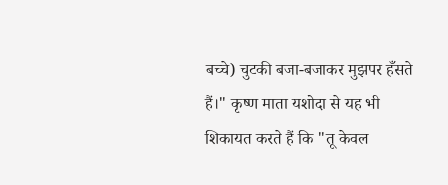बच्चे) चुटकी बजा-बजाकर मुझपर हँसते हैं।" कृष्ण माता यशोदा से यह भी शिकायत करते हैं कि "तू केवल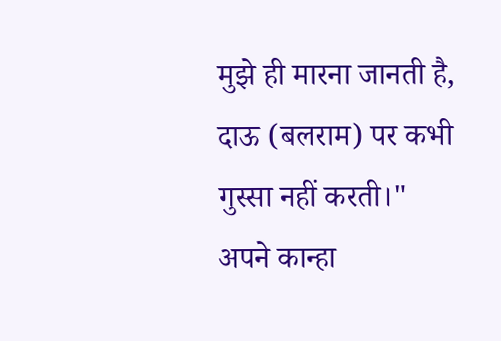मुझे ही मारना जानती है, दाऊ (बलराम) पर कभी गुस्सा नहीं करती।"
अपने कान्हा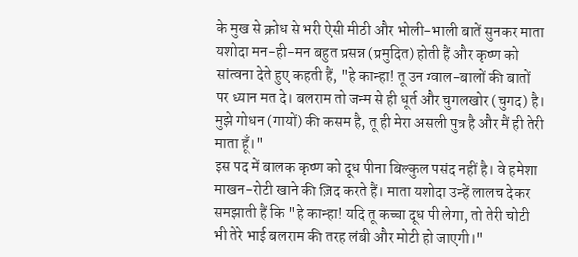के मुख से क्रोध से भरी ऐसी मीठी और भोली-भाली बातें सुनकर माता यशोदा मन-ही-मन बहुत प्रसन्न (प्रमुदित) होती हैं और कृष्ण को सांत्वना देते हुए कहती हैं, "हे कान्हा! तू उन ग्वाल-बालों की बातों पर ध्यान मत दे। बलराम तो जन्म से ही धूर्त और चुगलखोर (चुगद) है। मुझे गोधन (गायों) की कसम है, तू ही मेरा असली पुत्र है और मैं ही तेरी माता हूँ।"
इस पद में बालक कृष्ण को दूध पीना बिल्कुल पसंद नहीं है। वे हमेशा माखन-रोटी खाने की ज़िद करते हैं। माता यशोदा उन्हें लालच देकर समझाती हैं कि "हे कान्हा! यदि तू कच्चा दूध पी लेगा, तो तेरी चोटी भी तेरे भाई बलराम की तरह लंबी और मोटी हो जाएगी।"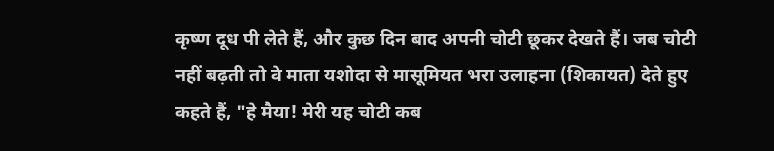कृष्ण दूध पी लेते हैं, और कुछ दिन बाद अपनी चोटी छूकर देखते हैं। जब चोटी नहीं बढ़ती तो वे माता यशोदा से मासूमियत भरा उलाहना (शिकायत) देते हुए कहते हैं, "हे मैया! मेरी यह चोटी कब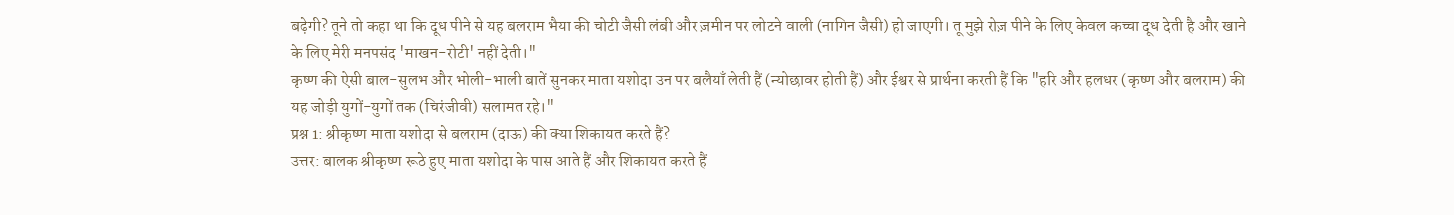बढ़ेगी? तूने तो कहा था कि दूध पीने से यह बलराम भैया की चोटी जैसी लंबी और ज़मीन पर लोटने वाली (नागिन जैसी) हो जाएगी। तू मुझे रोज़ पीने के लिए केवल कच्चा दूध देती है और खाने के लिए मेरी मनपसंद 'माखन-रोटी' नहीं देती।"
कृष्ण की ऐसी बाल-सुलभ और भोली-भाली बातें सुनकर माता यशोदा उन पर बलैयाँ लेती हैं (न्योछावर होती हैं) और ईश्वर से प्रार्थना करती हैं कि "हरि और हलधर (कृष्ण और बलराम) की यह जोड़ी युगों-युगों तक (चिरंजीवी) सलामत रहे।"
प्रश्न 1: श्रीकृष्ण माता यशोदा से बलराम (दाऊ) की क्या शिकायत करते हैं?
उत्तर: बालक श्रीकृष्ण रूठे हुए माता यशोदा के पास आते हैं और शिकायत करते हैं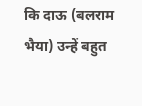कि दाऊ (बलराम भैया) उन्हें बहुत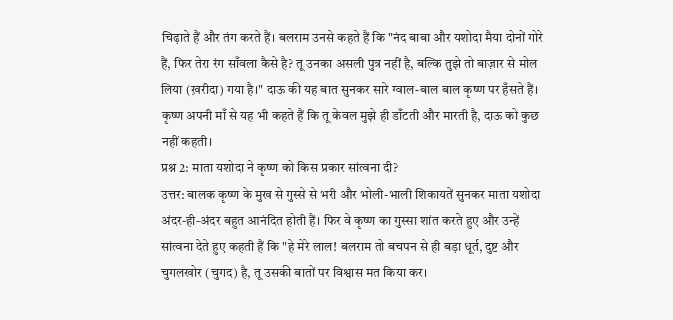चिढ़ाते हैं और तंग करते हैं। बलराम उनसे कहते हैं कि "नंद बाबा और यशोदा मैया दोनों गोरे हैं, फिर तेरा रंग साँवला कैसे है? तू उनका असली पुत्र नहीं है, बल्कि तुझे तो बाज़ार से मोल लिया (ख़रीदा) गया है।" दाऊ की यह बात सुनकर सारे ग्वाल-बाल बाल कृष्ण पर हँसते हैं। कृष्ण अपनी माँ से यह भी कहते हैं कि तू केवल मुझे ही डाँटती और मारती है, दाऊ को कुछ नहीं कहती।
प्रश्न 2: माता यशोदा ने कृष्ण को किस प्रकार सांत्वना दी?
उत्तर: बालक कृष्ण के मुख से गुस्से से भरी और भोली-भाली शिकायतें सुनकर माता यशोदा अंदर-ही-अंदर बहुत आनंदित होती हैं। फिर वे कृष्ण का गुस्सा शांत करते हुए और उन्हें सांत्वना देते हुए कहती हैं कि "हे मेरे लाल! बलराम तो बचपन से ही बड़ा धूर्त, दुष्ट और चुगलखोर (चुगद) है, तू उसकी बातों पर विश्वास मत किया कर।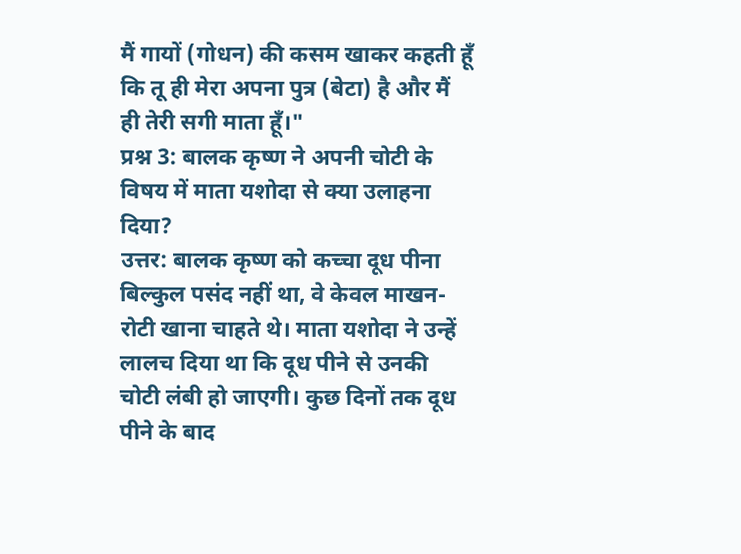मैं गायों (गोधन) की कसम खाकर कहती हूँ कि तू ही मेरा अपना पुत्र (बेटा) है और मैं ही तेरी सगी माता हूँ।"
प्रश्न 3: बालक कृष्ण ने अपनी चोटी के विषय में माता यशोदा से क्या उलाहना दिया?
उत्तर: बालक कृष्ण को कच्चा दूध पीना बिल्कुल पसंद नहीं था, वे केवल माखन-रोटी खाना चाहते थे। माता यशोदा ने उन्हें लालच दिया था कि दूध पीने से उनकी चोटी लंबी हो जाएगी। कुछ दिनों तक दूध पीने के बाद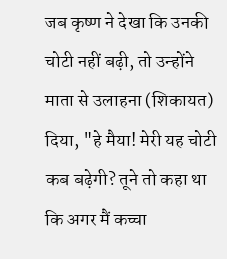जब कृष्ण ने देखा कि उनकी चोटी नहीं बढ़ी, तो उन्होंने माता से उलाहना (शिकायत) दिया, "हे मैया! मेरी यह चोटी कब बढ़ेगी? तूने तो कहा था कि अगर मैं कच्चा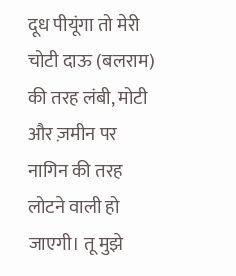दूध पीयूंगा तो मेरी चोटी दाऊ (बलराम) की तरह लंबी, मोटी और ज़मीन पर नागिन की तरह लोटने वाली हो जाएगी। तू मुझे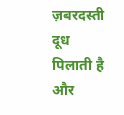ज़बरदस्ती दूध पिलाती है और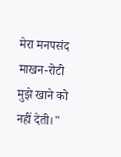मेरा मनपसंद माखन-रोटी मुझे खाने को नहीं देती।"